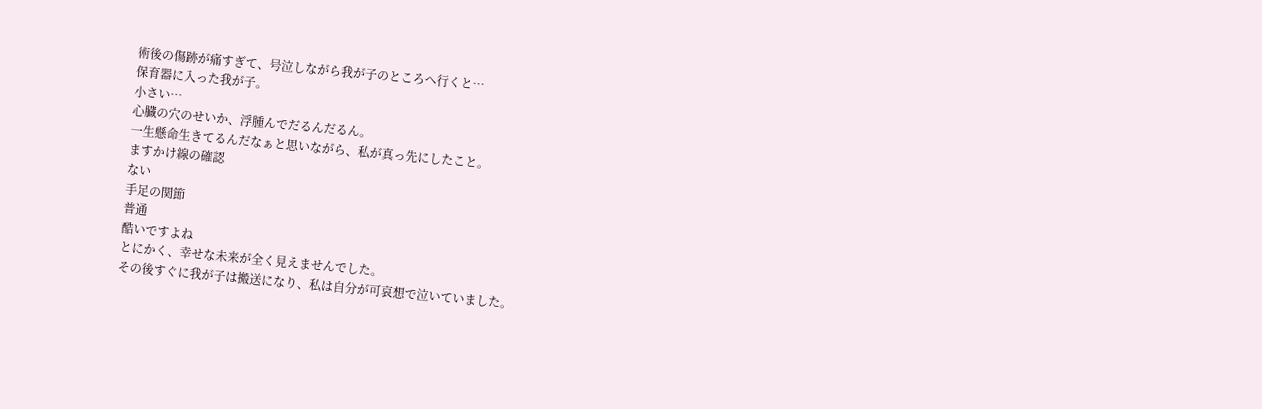術後の傷跡が痛すぎて、号泣しながら我が子のところへ行くと…
保育器に入った我が子。
小さい…
心臓の穴のせいか、浮腫んでだるんだるん。
一生懸命生きてるんだなぁと思いながら、私が真っ先にしたこと。
ますかけ線の確認
ない
手足の関節
普通
酷いですよね
とにかく、幸せな未来が全く見えませんでした。
その後すぐに我が子は搬送になり、私は自分が可哀想で泣いていました。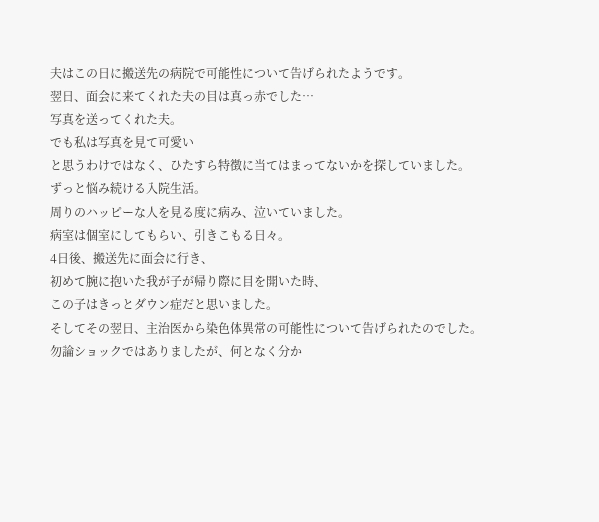夫はこの日に搬送先の病院で可能性について告げられたようです。
翌日、面会に来てくれた夫の目は真っ赤でした…
写真を送ってくれた夫。
でも私は写真を見て可愛い
と思うわけではなく、ひたすら特徴に当てはまってないかを探していました。
ずっと悩み続ける入院生活。
周りのハッピーな人を見る度に病み、泣いていました。
病室は個室にしてもらい、引きこもる日々。
4日後、搬送先に面会に行き、
初めて腕に抱いた我が子が帰り際に目を開いた時、
この子はきっとダウン症だと思いました。
そしてその翌日、主治医から染色体異常の可能性について告げられたのでした。
勿論ショックではありましたが、何となく分か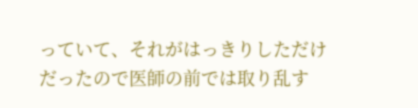っていて、それがはっきりしただけだったので医師の前では取り乱す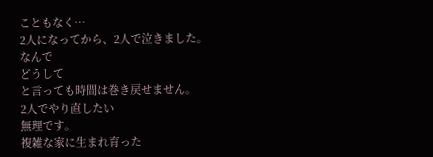こともなく…
2人になってから、2人で泣きました。
なんで
どうして
と言っても時間は巻き戻せません。
2人でやり直したい
無理です。
複雑な家に生まれ育った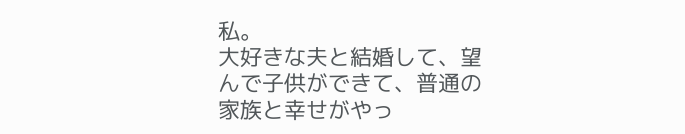私。
大好きな夫と結婚して、望んで子供ができて、普通の家族と幸せがやっ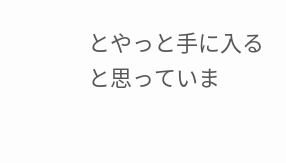とやっと手に入ると思っていま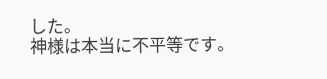した。
神様は本当に不平等です。